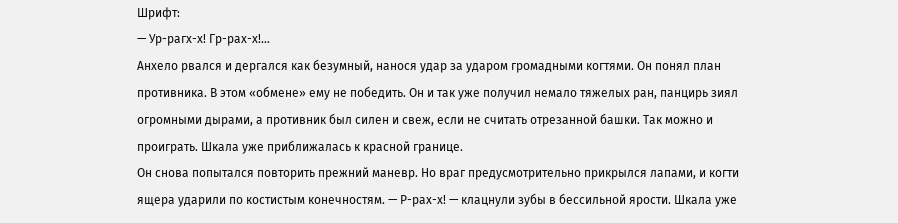Шрифт:
— Ур-рагх-х! Гр-рах-х!…
Анхело рвался и дергался как безумный, нанося удар за ударом громадными когтями. Он понял план противника. В этом «обмене» ему не победить. Он и так уже получил немало тяжелых ран, панцирь зиял огромными дырами, а противник был силен и свеж, если не считать отрезанной башки. Так можно и проиграть. Шкала уже приближалась к красной границе.
Он снова попытался повторить прежний маневр. Но враг предусмотрительно прикрылся лапами, и когти ящера ударили по костистым конечностям. — Р-рах-х! — клацнули зубы в бессильной ярости. Шкала уже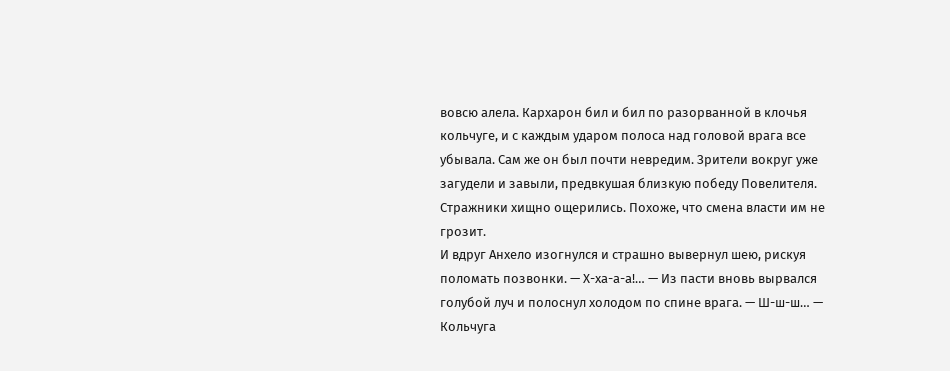вовсю алела. Кархарон бил и бил по разорванной в клочья кольчуге, и с каждым ударом полоса над головой врага все убывала. Сам же он был почти невредим. Зрители вокруг уже загудели и завыли, предвкушая близкую победу Повелителя. Стражники хищно ощерились. Похоже, что смена власти им не грозит.
И вдруг Анхело изогнулся и страшно вывернул шею, рискуя поломать позвонки. — Х-ха-а-а!… — Из пасти вновь вырвался голубой луч и полоснул холодом по спине врага. — Ш-ш-ш… — Кольчуга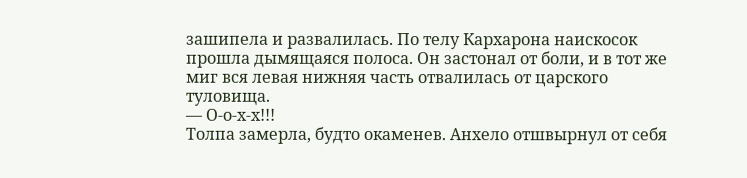зашипела и развалилась. По телу Кархарона наискосок прошла дымящаяся полоса. Он застонал от боли, и в тот же миг вся левая нижняя часть отвалилась от царского туловища.
— О-о-х-х!!!
Толпа замерла, будто окаменев. Анхело отшвырнул от себя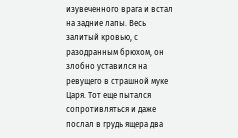изувеченного врага и встал на задние лапы. Весь залитый кровью, с разодранным брюхом, он злобно уставился на ревущего в страшной муке Царя. Тот еще пытался сопротивляться и даже послал в грудь ящера два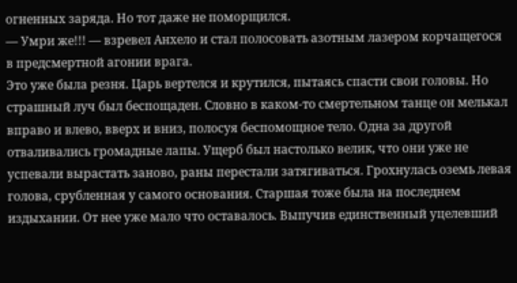огненных заряда. Но тот даже не поморщился.
— Умри же!!! — взревел Анхело и стал полосовать азотным лазером корчащегося в предсмертной агонии врага.
Это уже была резня. Царь вертелся и крутился, пытаясь спасти свои головы. Но страшный луч был беспощаден. Словно в каком-то смертельном танце он мелькал вправо и влево, вверх и вниз, полосуя беспомощное тело. Одна за другой отваливались громадные лапы. Ущерб был настолько велик, что они уже не успевали вырастать заново, раны перестали затягиваться. Грохнулась оземь левая голова, срубленная у самого основания. Старшая тоже была на последнем издыхании. От нее уже мало что оставалось. Выпучив единственный уцелевший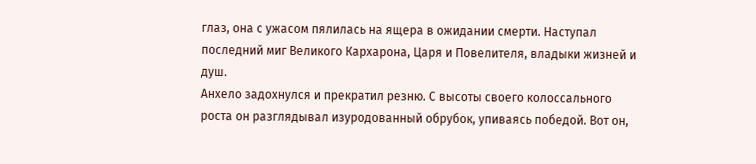глаз, она с ужасом пялилась на ящера в ожидании смерти. Наступал последний миг Великого Кархарона, Царя и Повелителя, владыки жизней и душ.
Анхело задохнулся и прекратил резню. С высоты своего колоссального роста он разглядывал изуродованный обрубок, упиваясь победой. Вот он,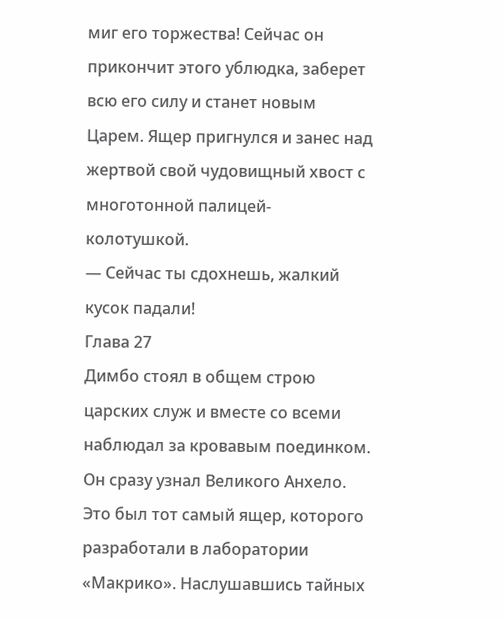миг его торжества! Сейчас он прикончит этого ублюдка, заберет всю его силу и станет новым Царем. Ящер пригнулся и занес над жертвой свой чудовищный хвост с многотонной палицей-колотушкой.
— Сейчас ты сдохнешь, жалкий кусок падали!
Глава 27
Димбо стоял в общем строю царских служ и вместе со всеми наблюдал за кровавым поединком. Он сразу узнал Великого Анхело. Это был тот самый ящер, которого разработали в лаборатории «Макрико». Наслушавшись тайных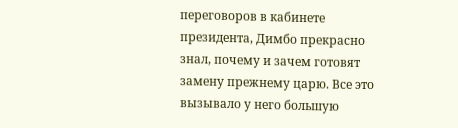переговоров в кабинете президента, Димбо прекрасно знал, почему и зачем готовят замену прежнему царю. Все это вызывало у него большую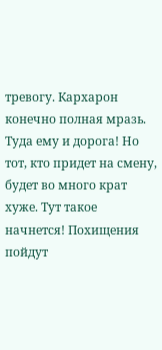тревогу. Кархарон конечно полная мразь. Туда ему и дорога! Но тот, кто придет на смену, будет во много крат хуже. Тут такое начнется! Похищения пойдут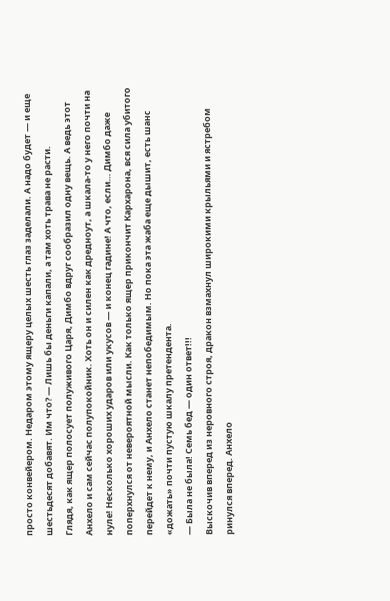просто конвейером. Недаром этому ящеру целых шесть глаз заделали. А надо будет — и еще шестьдесят добавят. Им что? — Лишь бы деньги капали, а там хоть трава не расти.
Глядя, как ящер полосует полуживого Царя, Димбо вдруг сообразил одну вещь. А ведь этот Анхело и сам сейчас полупокойник. Хоть он и силен как дредноут, а шкала-то у него почти на нуле! Несколько хороших ударов или укусов — и конец гадине! А что, если… Димбо даже поперхнулся от невероятной мысли. Как только ящер прикончит Кархарона, вся сила убитого перейдет к нему, и Анхело станет непобедимым. Но пока эта жаба еще дышит, есть шанс «дожать» почти пустую шкалу претендента.
— Была не была! Семь бед — один ответ!!!
Выскочив вперед из неровного строя, дракон взмахнул широкими крыльями и ястребом ринулся вперед. Анхело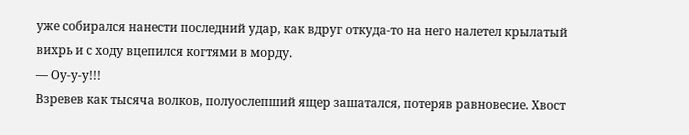уже собирался нанести последний удар, как вдруг откуда-то на него налетел крылатый вихрь и с ходу вцепился когтями в морду.
— Оу-у-у!!!
Взревев как тысяча волков, полуослепший ящер зашатался, потеряв равновесие. Хвост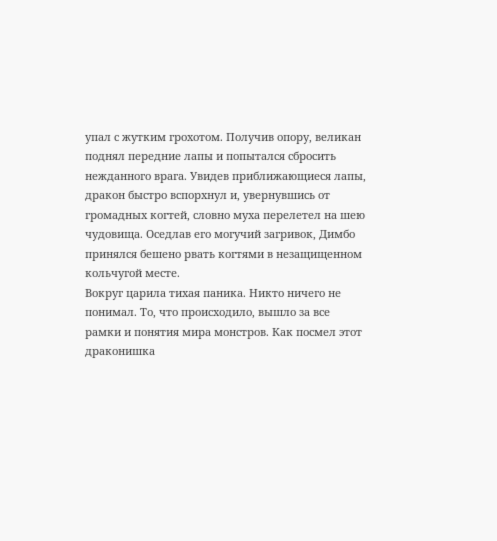упал с жутким грохотом. Получив опору, великан поднял передние лапы и попытался сбросить нежданного врага. Увидев приближающиеся лапы, дракон быстро вспорхнул и, увернувшись от громадных когтей, словно муха перелетел на шею чудовища. Оседлав его могучий загривок, Димбо принялся бешено рвать когтями в незащищенном кольчугой месте.
Вокруг царила тихая паника. Никто ничего не понимал. То, что происходило, вышло за все рамки и понятия мира монстров. Как посмел этот драконишка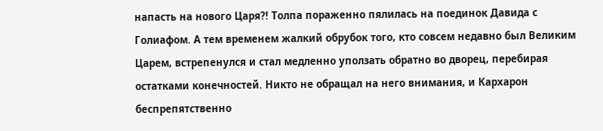напасть на нового Царя?! Толпа пораженно пялилась на поединок Давида с Голиафом. А тем временем жалкий обрубок того, кто совсем недавно был Великим Царем, встрепенулся и стал медленно уползать обратно во дворец, перебирая остатками конечностей. Никто не обращал на него внимания, и Кархарон беспрепятственно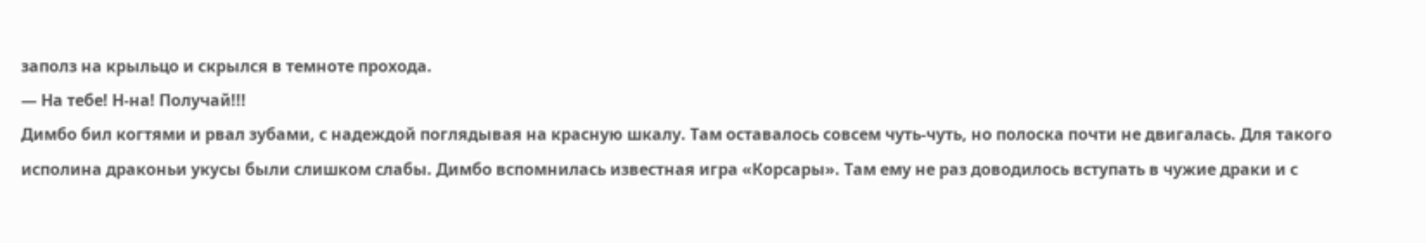заполз на крыльцо и скрылся в темноте прохода.
— На тебе! Н-на! Получай!!!
Димбо бил когтями и рвал зубами, с надеждой поглядывая на красную шкалу. Там оставалось совсем чуть-чуть, но полоска почти не двигалась. Для такого исполина драконьи укусы были слишком слабы. Димбо вспомнилась известная игра «Корсары». Там ему не раз доводилось вступать в чужие драки и с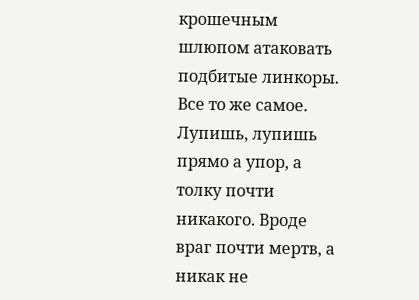крошечным шлюпом атаковать подбитые линкоры. Все то же самое. Лупишь, лупишь прямо а упор, а толку почти никакого. Вроде враг почти мертв, а никак не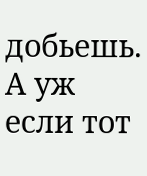добьешь. А уж если тот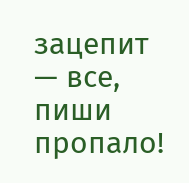зацепит — все, пиши пропало!